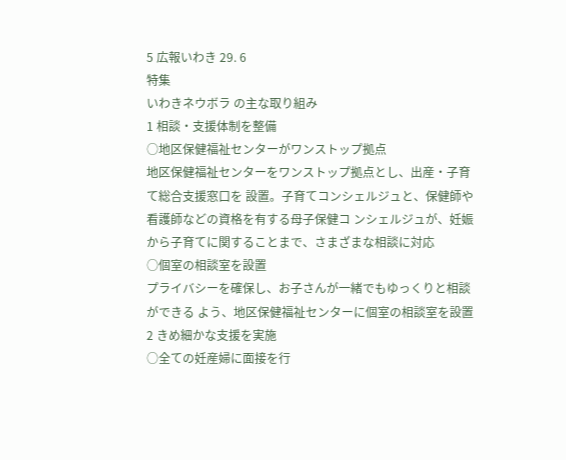5 広報いわき 29. 6
特集
いわきネウボラ の主な取り組み
1 相談・支援体制を整備
○地区保健福祉センターがワンストップ拠点
地区保健福祉センターをワンストップ拠点とし、出産・子育て総合支援窓口を 設置。子育てコンシェルジュと、保健師や看護師などの資格を有する母子保健コ ンシェルジュが、妊娠から子育てに関することまで、さまざまな相談に対応
○個室の相談室を設置
プライバシーを確保し、お子さんが一緒でもゆっくりと相談ができる よう、地区保健福祉センターに個室の相談室を設置
2 きめ細かな支援を実施
○全ての妊産婦に面接を行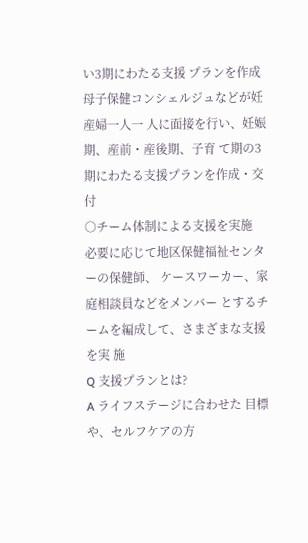い3期にわたる支援 プランを作成
母子保健コンシェルジュなどが妊産婦一人一 人に面接を行い、妊娠期、産前・産後期、子育 て期の3期にわたる支援プランを作成・交付
○チーム体制による支援を実施
必要に応じて地区保健福祉センターの保健師、 ケースワーカー、家庭相談員などをメンバー とするチームを編成して、さまざまな支援を実 施
Q 支援プランとは?
A ライフステージに合わせた 目標や、セルフケアの方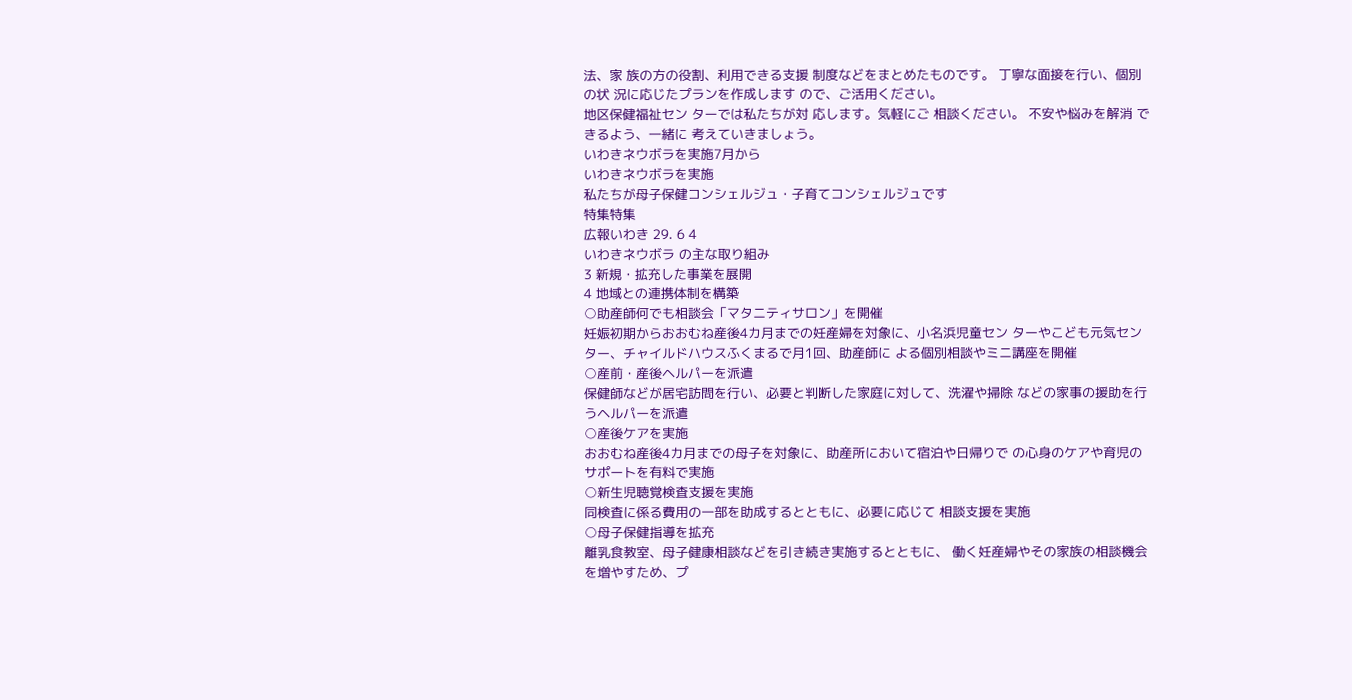法、家 族の方の役割、利用できる支援 制度などをまとめたものです。 丁寧な面接を行い、個別の状 況に応じたプランを作成します ので、ご活用ください。
地区保健福祉セン ターでは私たちが対 応します。気軽にご 相談ください。 不安や悩みを解消 できるよう、一緒に 考えていきましょう。
いわきネウボラを実施7月から
いわきネウボラを実施
私たちが母子保健コンシェルジュ・子育てコンシェルジュです
特集特集
広報いわき 29. 6 4
いわきネウボラ の主な取り組み
3 新規・拡充した事業を展開
4 地域との連携体制を構築
○助産師何でも相談会「マタニティサロン」を開催
妊娠初期からおおむね産後4カ月までの妊産婦を対象に、小名浜児童セン ターやこども元気センター、チャイルドハウスふくまるで月1回、助産師に よる個別相談やミニ講座を開催
○産前・産後ヘルパーを派遣
保健師などが居宅訪問を行い、必要と判断した家庭に対して、洗濯や掃除 などの家事の援助を行うヘルパーを派遣
○産後ケアを実施
おおむね産後4カ月までの母子を対象に、助産所において宿泊や日帰りで の心身のケアや育児のサポートを有料で実施
○新生児聴覚検査支援を実施
同検査に係る費用の一部を助成するとともに、必要に応じて 相談支援を実施
○母子保健指導を拡充
離乳食教室、母子健康相談などを引き続き実施するとともに、 働く妊産婦やその家族の相談機会を増やすため、プ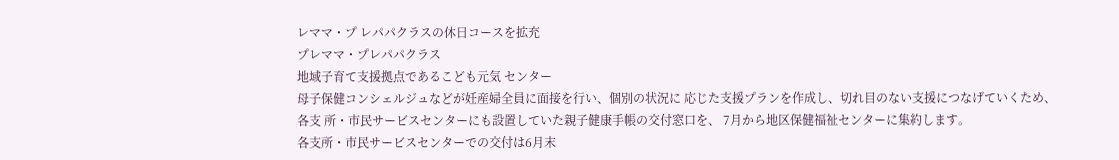レママ・プ レパパクラスの休日コースを拡充
プレママ・プレパパクラス
地域子育て支援拠点であるこども元気 センター
母子保健コンシェルジュなどが妊産婦全員に面接を行い、個別の状況に 応じた支援プランを作成し、切れ目のない支援につなげていくため、各支 所・市民サービスセンターにも設置していた親子健康手帳の交付窓口を、 7月から地区保健福祉センターに集約します。
各支所・市民サービスセンターでの交付は6月末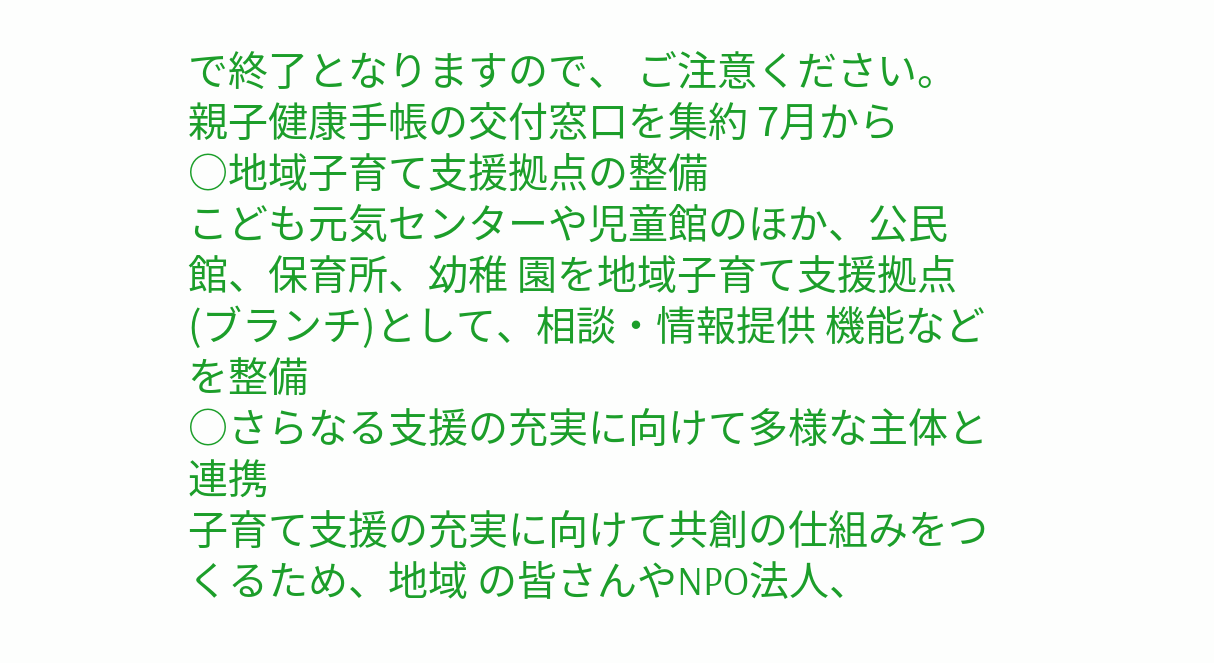で終了となりますので、 ご注意ください。
親子健康手帳の交付窓口を集約 7月から
○地域子育て支援拠点の整備
こども元気センターや児童館のほか、公民館、保育所、幼稚 園を地域子育て支援拠点(ブランチ)として、相談・情報提供 機能などを整備
○さらなる支援の充実に向けて多様な主体と連携
子育て支援の充実に向けて共創の仕組みをつくるため、地域 の皆さんやNPO法人、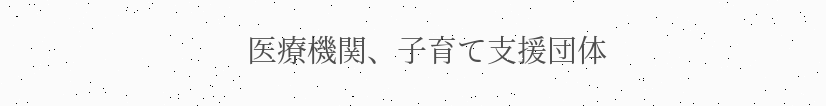医療機関、子育て支援団体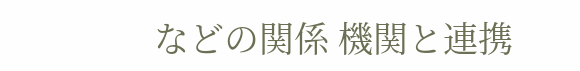などの関係 機関と連携